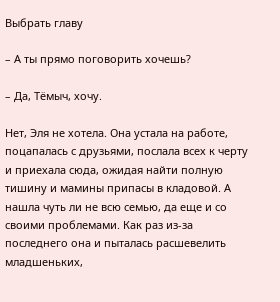Выбрать главу

– А ты прямо поговорить хочешь?

– Да, Тёмыч, хочу.

Нет, Эля не хотела. Она устала на работе, поцапалась с друзьями, послала всех к черту и приехала сюда, ожидая найти полную тишину и мамины припасы в кладовой. А нашла чуть ли не всю семью, да еще и со своими проблемами. Как раз из-за последнего она и пыталась расшевелить младшеньких,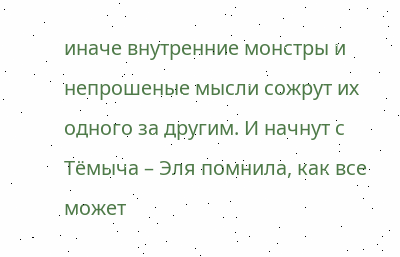иначе внутренние монстры и непрошеные мысли сожрут их одного за другим. И начнут с Тёмыча – Эля помнила, как все может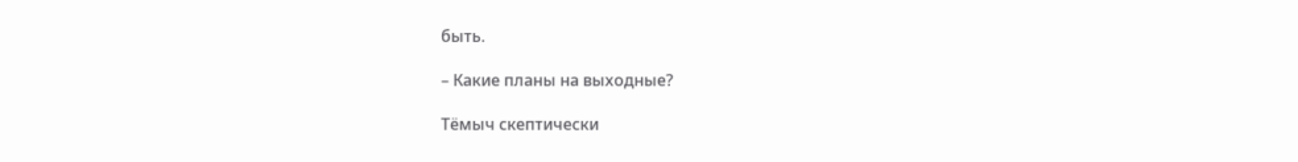быть.

– Какие планы на выходные?

Тёмыч скептически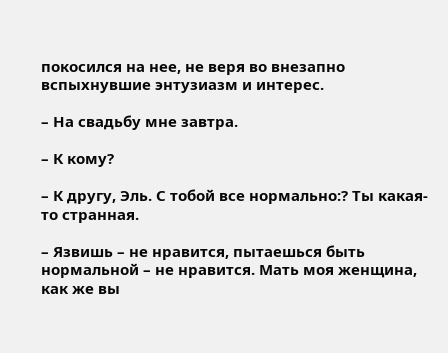покосился на нее, не веря во внезапно вспыхнувшие энтузиазм и интерес.

– На свадьбу мне завтра.

– К кому?

– К другу, Эль. С тобой все нормально:? Ты какая-то странная.

– Язвишь – не нравится, пытаешься быть нормальной – не нравится. Мать моя женщина, как же вы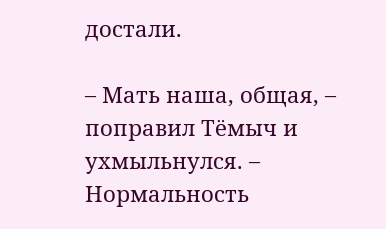достали.

– Мать наша, общая, – поправил Тёмыч и ухмыльнулся. – Нормальность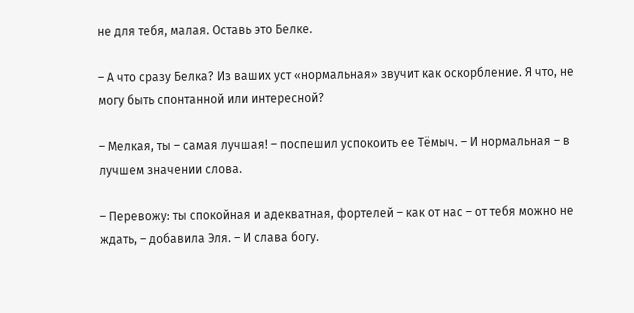не для тебя, малая. Оставь это Белке.

– А что сразу Белка? Из ваших уст «нормальная» звучит как оскорбление. Я что, не могу быть спонтанной или интересной?

– Мелкая, ты – самая лучшая! – поспешил успокоить ее Тёмыч. – И нормальная – в лучшем значении слова.

– Перевожу: ты спокойная и адекватная, фортелей – как от нас – от тебя можно не ждать, – добавила Эля. – И слава богу.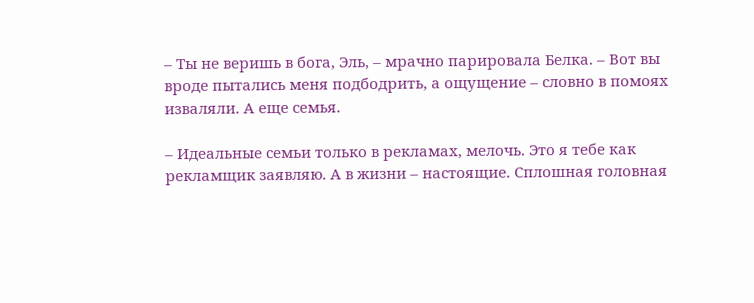– Ты не веришь в бога, Эль, – мрачно парировала Белка. – Вот вы вроде пытались меня подбодрить, а ощущение – словно в помоях изваляли. А еще семья.

– Идеальные семьи только в рекламах, мелочь. Это я тебе как рекламщик заявляю. А в жизни – настоящие. Сплошная головная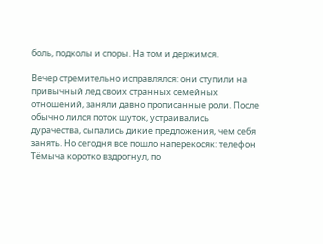боль, подколы и споры. На том и держимся.

Вечер стремительно исправлялся: они ступили на привычный лед своих странных семейных отношений, заняли давно прописанные роли. После обычно лился поток шуток, устраивались дурачества, сыпались дикие предложения, чем себя занять. Но сегодня все пошло наперекосяк: телефон Тёмыча коротко вздрогнул, по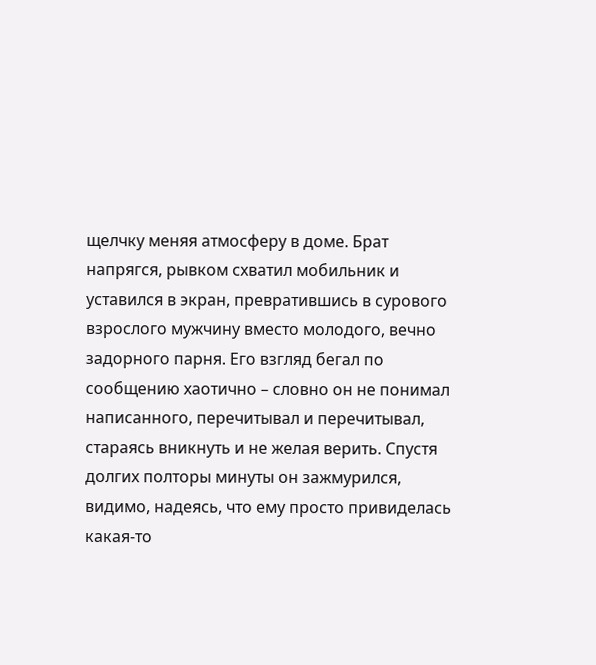щелчку меняя атмосферу в доме. Брат напрягся, рывком схватил мобильник и уставился в экран, превратившись в сурового взрослого мужчину вместо молодого, вечно задорного парня. Его взгляд бегал по сообщению хаотично – словно он не понимал написанного, перечитывал и перечитывал, стараясь вникнуть и не желая верить. Спустя долгих полторы минуты он зажмурился, видимо, надеясь, что ему просто привиделась какая-то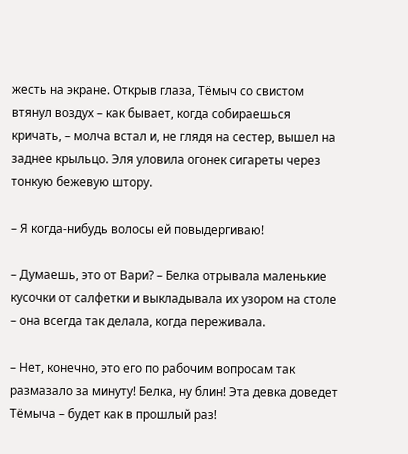жесть на экране. Открыв глаза, Тёмыч со свистом втянул воздух – как бывает, когда собираешься кричать, – молча встал и, не глядя на сестер, вышел на заднее крыльцо. Эля уловила огонек сигареты через тонкую бежевую штору.

– Я когда-нибудь волосы ей повыдергиваю!

– Думаешь, это от Вари? – Белка отрывала маленькие кусочки от салфетки и выкладывала их узором на столе – она всегда так делала, когда переживала.

– Нет, конечно, это его по рабочим вопросам так размазало за минуту! Белка, ну блин! Эта девка доведет Тёмыча – будет как в прошлый раз!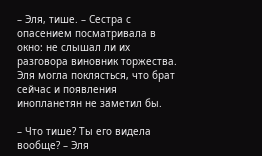– Эля, тише. – Сестра с опасением посматривала в окно: не слышал ли их разговора виновник торжества. Эля могла поклясться, что брат сейчас и появления инопланетян не заметил бы.

– Что тише? Ты его видела вообще? – Эля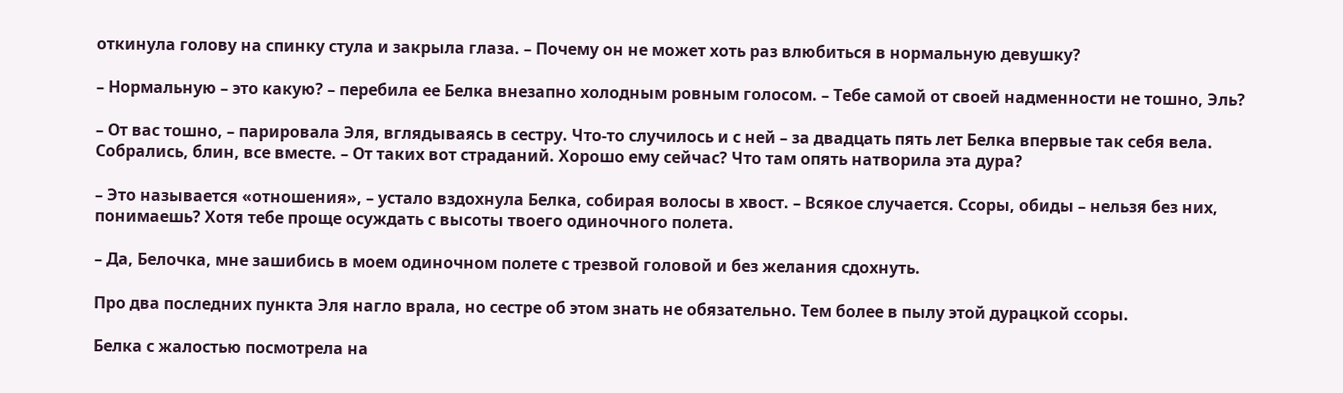откинула голову на спинку стула и закрыла глаза. – Почему он не может хоть раз влюбиться в нормальную девушку?

– Нормальную – это какую? – перебила ее Белка внезапно холодным ровным голосом. – Тебе самой от своей надменности не тошно, Эль?

– От вас тошно, – парировала Эля, вглядываясь в сестру. Что-то случилось и с ней – за двадцать пять лет Белка впервые так себя вела. Собрались, блин, все вместе. – От таких вот страданий. Хорошо ему сейчас? Что там опять натворила эта дура?

– Это называется «отношения», – устало вздохнула Белка, собирая волосы в хвост. – Всякое случается. Ссоры, обиды – нельзя без них, понимаешь? Хотя тебе проще осуждать с высоты твоего одиночного полета.

– Да, Белочка, мне зашибись в моем одиночном полете с трезвой головой и без желания сдохнуть.

Про два последних пункта Эля нагло врала, но сестре об этом знать не обязательно. Тем более в пылу этой дурацкой ссоры.

Белка с жалостью посмотрела на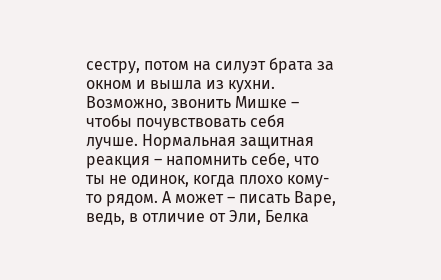сестру, потом на силуэт брата за окном и вышла из кухни. Возможно, звонить Мишке – чтобы почувствовать себя лучше. Нормальная защитная реакция – напомнить себе, что ты не одинок, когда плохо кому-то рядом. А может – писать Варе, ведь, в отличие от Эли, Белка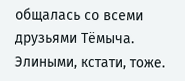общалась со всеми друзьями Тёмыча. Элиными, кстати, тоже.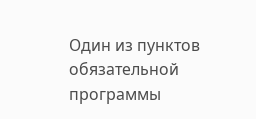Один из пунктов обязательной программы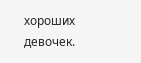хороших девочек.